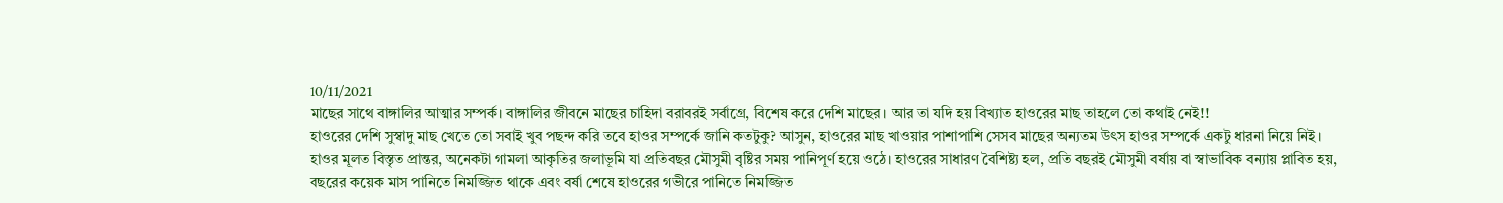10/11/2021
মাছের সাথে বাঙ্গালির আত্মার সম্পর্ক। বাঙ্গালির জীবনে মাছের চাহিদা বরাবরই সর্বাগ্রে, বিশেষ করে দেশি মাছের। আর তা যদি হয় বিখ্যাত হাওরের মাছ তাহলে তো কথাই নেই!!
হাওরের দেশি সুস্বাদু মাছ খেতে তো সবাই খুব পছন্দ করি তবে হাওর সম্পর্কে জানি কতটুকু? আসুন, হাওরের মাছ খাওয়ার পাশাপাশি সেসব মাছের অন্যতম উৎস হাওর সম্পর্কে একটু ধারনা নিয়ে নিই।
হাওর মূলত বিস্তৃত প্রান্তর, অনেকটা গামলা আকৃতির জলাভূমি যা প্রতিবছর মৌসুমী বৃষ্টির সময় পানিপূর্ণ হয়ে ওঠে। হাওরের সাধারণ বৈশিষ্ট্য হল, প্রতি বছরই মৌসুমী বর্ষায় বা স্বাভাবিক বন্যায় প্লাবিত হয়, বছরের কয়েক মাস পানিতে নিমজ্জিত থাকে এবং বর্ষা শেষে হাওরের গভীরে পানিতে নিমজ্জিত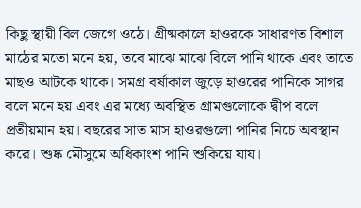কিছু স্থায়ী বিল জেগে ওঠে। গ্রীষ্মকালে হাওরকে সাধারণত বিশাল মাঠের মতো মনে হয়, তবে মাঝে মাঝে বিলে পানি থাকে এবং তাতে মাছও আটকে থাকে। সমগ্র বর্ষাকাল জুড়ে হাওরের পানিকে সাগর বলে মনে হয় এবং এর মধ্যে অবস্থিত গ্রামগুলোকে দ্বীপ বলে প্রতীয়মান হয়। বছরের সাত মাস হাওরগুলো পানির নিচে অবস্থান করে। শুষ্ক মৌসুমে অধিকাংশ পানি শুকিয়ে যায।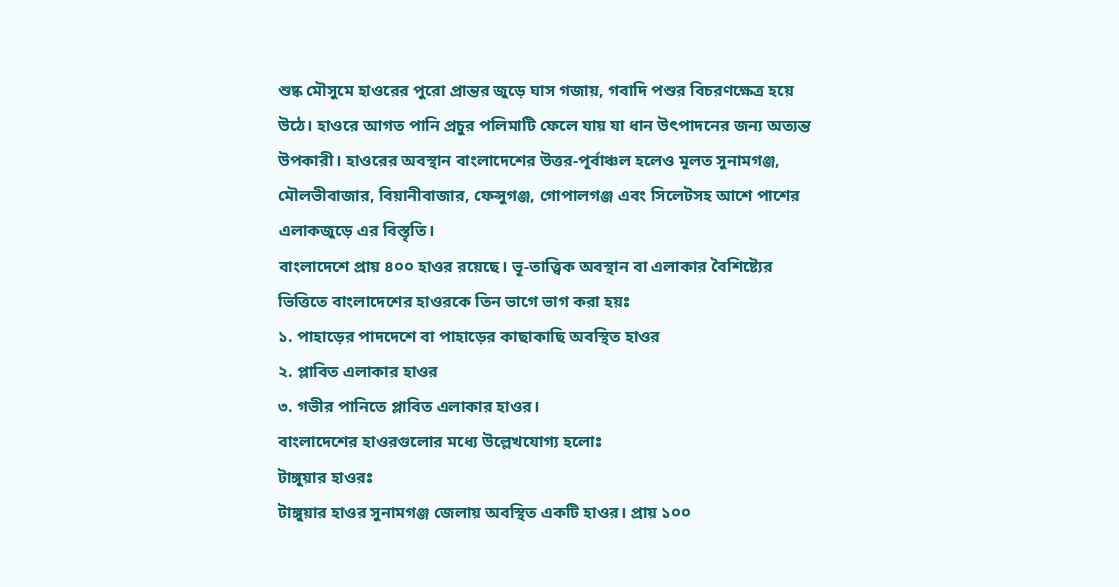শুষ্ক মৌসুমে হাওরের পুরো প্রান্তর জুড়ে ঘাস গজায়, গবাদি পশুর বিচরণক্ষেত্র হয়ে উঠে। হাওরে আগত পানি প্রচুর পলিমাটি ফেলে যায় যা ধান উৎপাদনের জন্য অত্যন্ত উপকারী। হাওরের অবস্থান বাংলাদেশের উত্তর-পূর্বাঞ্চল হলেও মূলত সুনামগঞ্জ, মৌলভীবাজার, বিয়ানীবাজার, ফেন্সুগঞ্জ, গোপালগঞ্জ এবং সিলেটসহ আশে পাশের এলাকজুড়ে এর বিস্তৃতি।
বাংলাদেশে প্রায় ৪০০ হাওর রয়েছে। ভূ-তাত্ত্বিক অবস্থান বা এলাকার বৈশিষ্ট্যের ভিত্তিতে বাংলাদেশের হাওরকে তিন ভাগে ভাগ করা হয়ঃ
১. পাহাড়ের পাদদেশে বা পাহাড়ের কাছাকাছি অবস্থিত হাওর
২. প্লাবিত এলাকার হাওর
৩. গভীর পানিতে প্লাবিত এলাকার হাওর।
বাংলাদেশের হাওরগুলোর মধ্যে উল্লেখযোগ্য হলোঃ
টাঙ্গুয়ার হাওরঃ
টাঙ্গুয়ার হাওর সুনামগঞ্জ জেলায় অবস্থিত একটি হাওর। প্রায় ১০০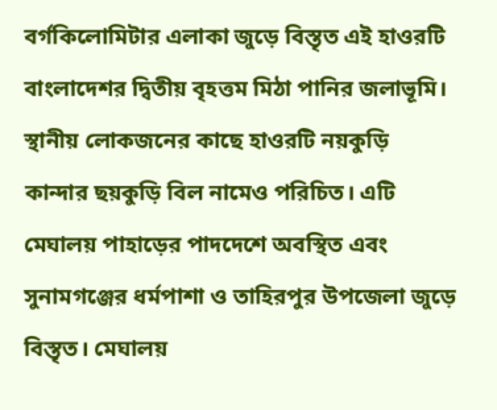বর্গকিলোমিটার এলাকা জুড়ে বিস্তৃত এই হাওরটি বাংলাদেশর দ্বিতীয় বৃহত্তম মিঠা পানির জলাভূমি। স্থানীয় লোকজনের কাছে হাওরটি নয়কুড়ি কান্দার ছয়কুড়ি বিল নামেও পরিচিত। এটি মেঘালয় পাহাড়ের পাদদেশে অবস্থিত এবং সুনামগঞ্জের ধর্মপাশা ও তাহিরপুর উপজেলা জুড়ে বিস্তৃত। মেঘালয়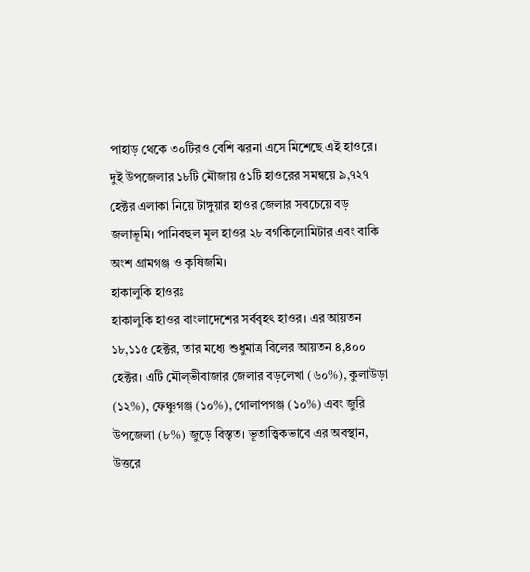পাহাড় থেকে ৩০টিরও বেশি ঝরনা এসে মিশেছে এই হাওরে। দুই উপজেলার ১৮টি মৌজায় ৫১টি হাওরের সমন্বয়ে ৯,৭২৭ হেক্টর এলাকা নিয়ে টাঙ্গুয়ার হাওর জেলার সবচেয়ে বড় জলাভূমি। পানিবহুল মূল হাওর ২৮ বর্গকিলোমিটার এবং বাকি অংশ গ্রামগঞ্জ ও কৃষিজমি।
হাকালুকি হাওরঃ
হাকালুকি হাওর বাংলাদেশের সর্ববৃহৎ হাওর। এর আয়তন ১৮,১১৫ হেক্টর, তার মধ্যে শুধুমাত্র বিলের আয়তন ৪,৪০০ হেক্টর। এটি মৌল্ভীবাজার জেলার বড়লেখা (৬০%), কুলাউড়া (১২%), ফেঞ্চুগঞ্জ (১০%), গোলাপগঞ্জ (১০%) এবং জুরি উপজেলা (৮%) জুড়ে বিস্তৃত। ভূতাত্ত্বিকভাবে এর অবস্থান, উত্তরে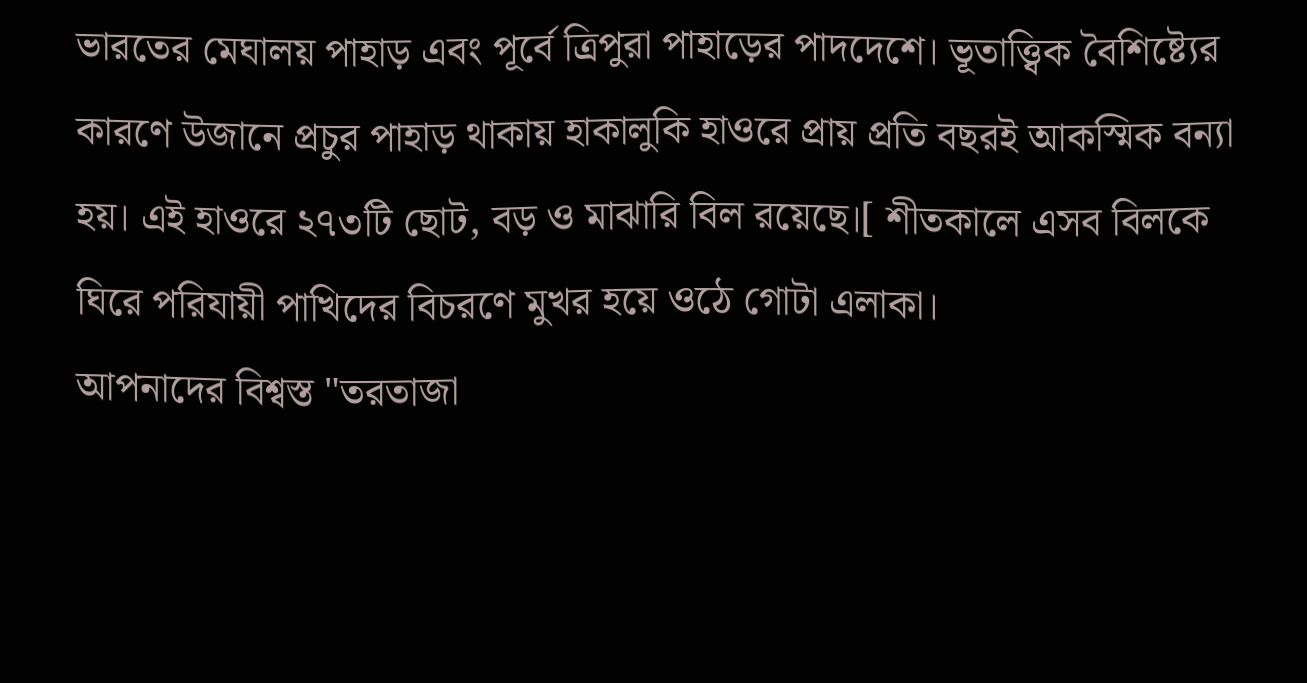ভারতের মেঘালয় পাহাড় এবং পূর্বে ত্রিপুরা পাহাড়ের পাদদেশে। ভূতাত্ত্বিক বৈশিষ্ট্যের কারণে উজানে প্রচুর পাহাড় থাকায় হাকালুকি হাওরে প্রায় প্রতি বছরই আকস্মিক বন্যা হয়। এই হাওরে ২৭৩টি ছোট, বড় ও মাঝারি বিল রয়েছে।[ শীতকালে এসব বিলকে ঘিরে পরিযায়ী পাখিদের বিচরণে মুখর হয়ে ওঠে গোটা এলাকা।
আপনাদের বিশ্বস্ত "তরতাজা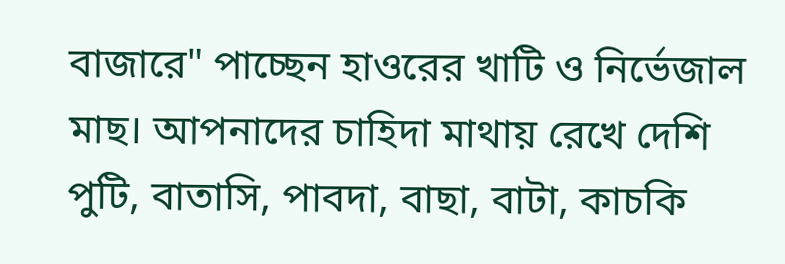বাজারে" পাচ্ছেন হাওরের খাটি ও নির্ভেজাল মাছ। আপনাদের চাহিদা মাথায় রেখে দেশি পুটি, বাতাসি, পাবদা, বাছা, বাটা, কাচকি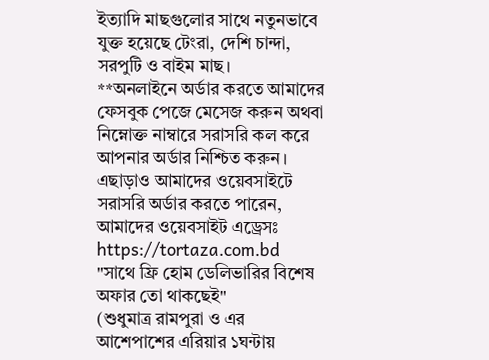ইত্যাদি মাছগুলোর সাথে নতুনভাবে যুক্ত হয়েছে টেংরা, দেশি চান্দা, সরপুটি ও বাইম মাছ।
**অনলাইনে অর্ডার করতে আমাদের ফেসবুক পেজে মেসেজ করুন অথবা নিম্নোক্ত নাম্বারে সরাসরি কল করে আপনার অর্ডার নিশ্চিত করুন।
এছাড়াও আমাদের ওয়েবসাইটে সরাসরি অর্ডার করতে পারেন, আমাদের ওয়েবসাইট এড্রেসঃ https://tortaza.com.bd
"সাথে ফ্রি হোম ডেলিভারির বিশেষ অফার তো থাকছেই"
(শুধুমাত্র রামপুরা ও এর আশেপাশের এরিয়ার ১ঘন্টায়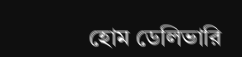হোম ডেলিভারি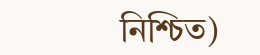নিশ্চিত)